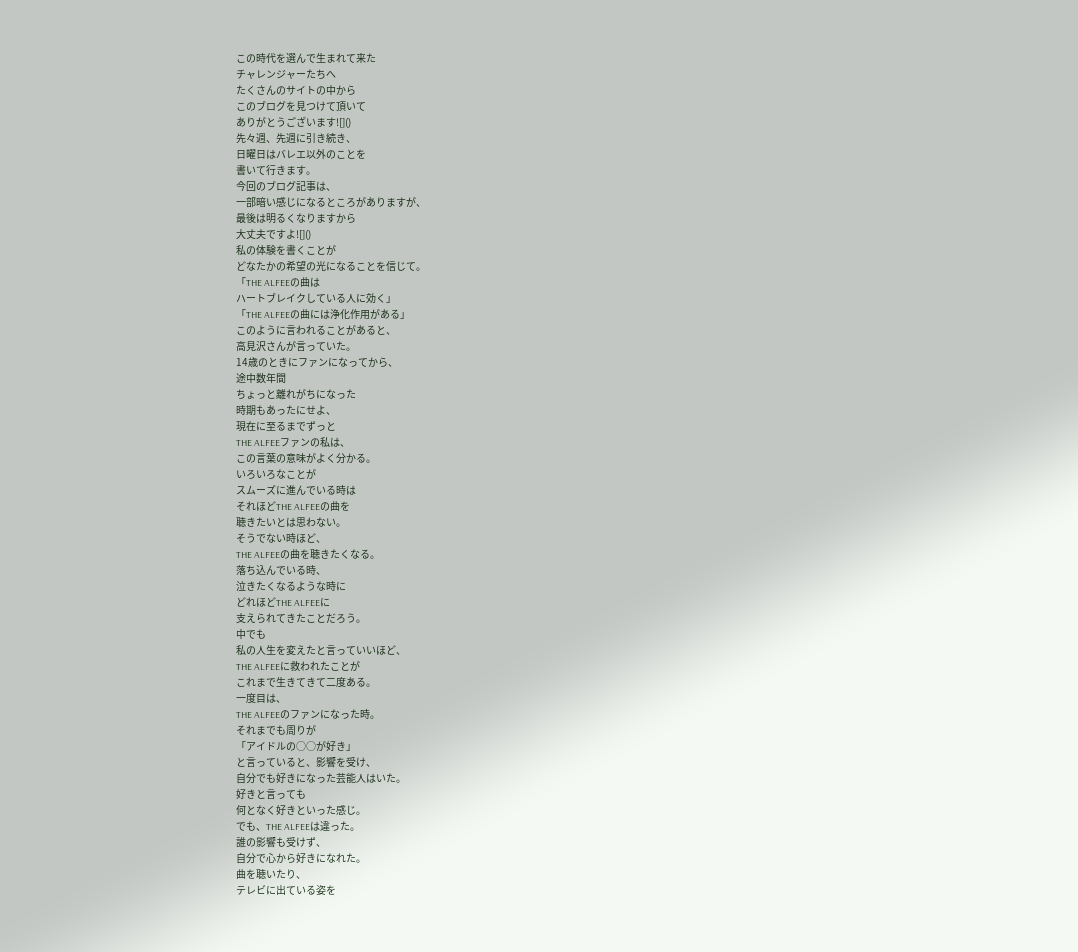この時代を選んで生まれて来た
チャレンジャーたちへ
たくさんのサイトの中から
このブログを見つけて頂いて
ありがとうございます![]()
先々週、先週に引き続き、
日曜日はバレエ以外のことを
書いて行きます。
今回のブログ記事は、
一部暗い感じになるところがありますが、
最後は明るくなりますから
大丈夫ですよ![]()
私の体験を書くことが
どなたかの希望の光になることを信じて。
「THE ALFEEの曲は
ハートブレイクしている人に効く」
「THE ALFEEの曲には浄化作用がある」
このように言われることがあると、
高見沢さんが言っていた。
14歳のときにファンになってから、
途中数年間
ちょっと離れがちになった
時期もあったにせよ、
現在に至るまでずっと
THE ALFEEファンの私は、
この言葉の意味がよく分かる。
いろいろなことが
スムーズに進んでいる時は
それほどTHE ALFEEの曲を
聴きたいとは思わない。
そうでない時ほど、
THE ALFEEの曲を聴きたくなる。
落ち込んでいる時、
泣きたくなるような時に
どれほどTHE ALFEEに
支えられてきたことだろう。
中でも
私の人生を変えたと言っていいほど、
THE ALFEEに救われたことが
これまで生きてきて二度ある。
一度目は、
THE ALFEEのファンになった時。
それまでも周りが
「アイドルの○○が好き」
と言っていると、影響を受け、
自分でも好きになった芸能人はいた。
好きと言っても
何となく好きといった感じ。
でも、THE ALFEEは違った。
誰の影響も受けず、
自分で心から好きになれた。
曲を聴いたり、
テレビに出ている姿を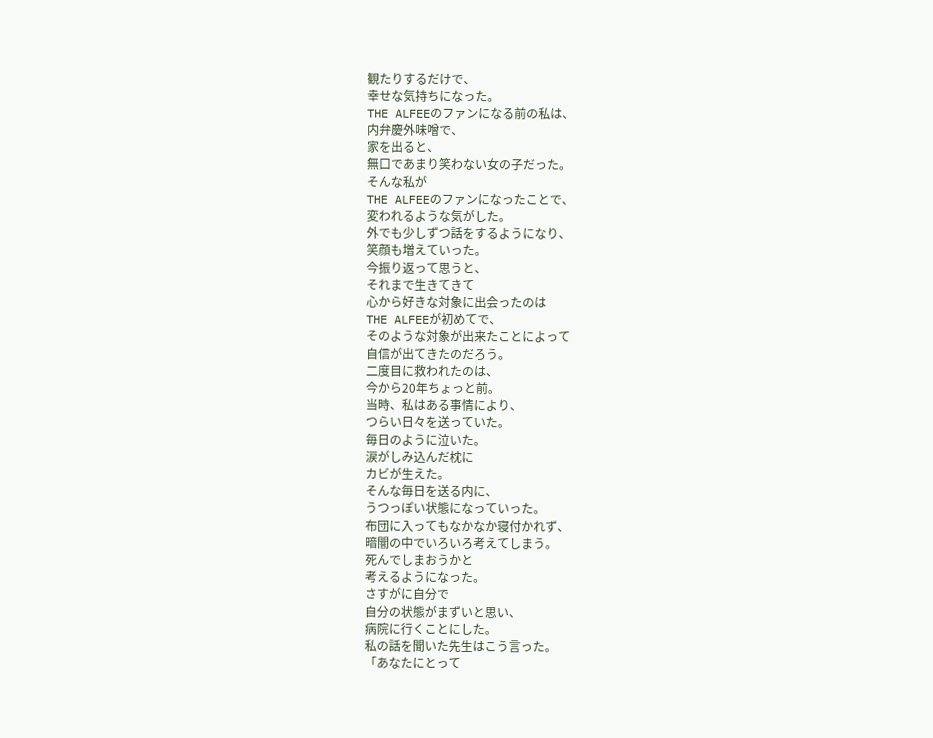観たりするだけで、
幸せな気持ちになった。
THE ALFEEのファンになる前の私は、
内弁慶外味噌で、
家を出ると、
無口であまり笑わない女の子だった。
そんな私が
THE ALFEEのファンになったことで、
変われるような気がした。
外でも少しずつ話をするようになり、
笑顔も増えていった。
今振り返って思うと、
それまで生きてきて
心から好きな対象に出会ったのは
THE ALFEEが初めてで、
そのような対象が出来たことによって
自信が出てきたのだろう。
二度目に救われたのは、
今から20年ちょっと前。
当時、私はある事情により、
つらい日々を送っていた。
毎日のように泣いた。
涙がしみ込んだ枕に
カビが生えた。
そんな毎日を送る内に、
うつっぽい状態になっていった。
布団に入ってもなかなか寝付かれず、
暗闇の中でいろいろ考えてしまう。
死んでしまおうかと
考えるようになった。
さすがに自分で
自分の状態がまずいと思い、
病院に行くことにした。
私の話を聞いた先生はこう言った。
「あなたにとって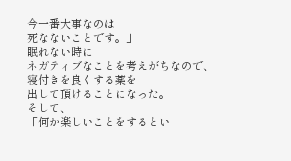今一番大事なのは
死なないことです。」
眠れない時に
ネガティブなことを考えがちなので、
寝付きを良くする薬を
出して頂けることになった。
そして、
「何か楽しいことをするとい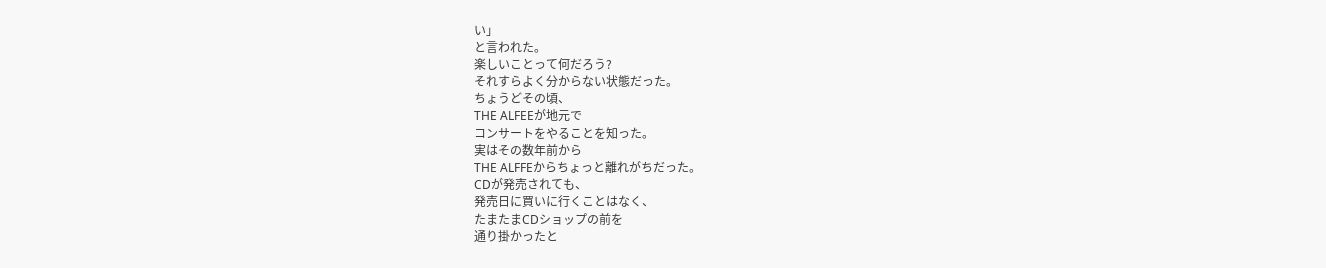い」
と言われた。
楽しいことって何だろう?
それすらよく分からない状態だった。
ちょうどその頃、
THE ALFEEが地元で
コンサートをやることを知った。
実はその数年前から
THE ALFFEからちょっと離れがちだった。
CDが発売されても、
発売日に買いに行くことはなく、
たまたまCDショップの前を
通り掛かったと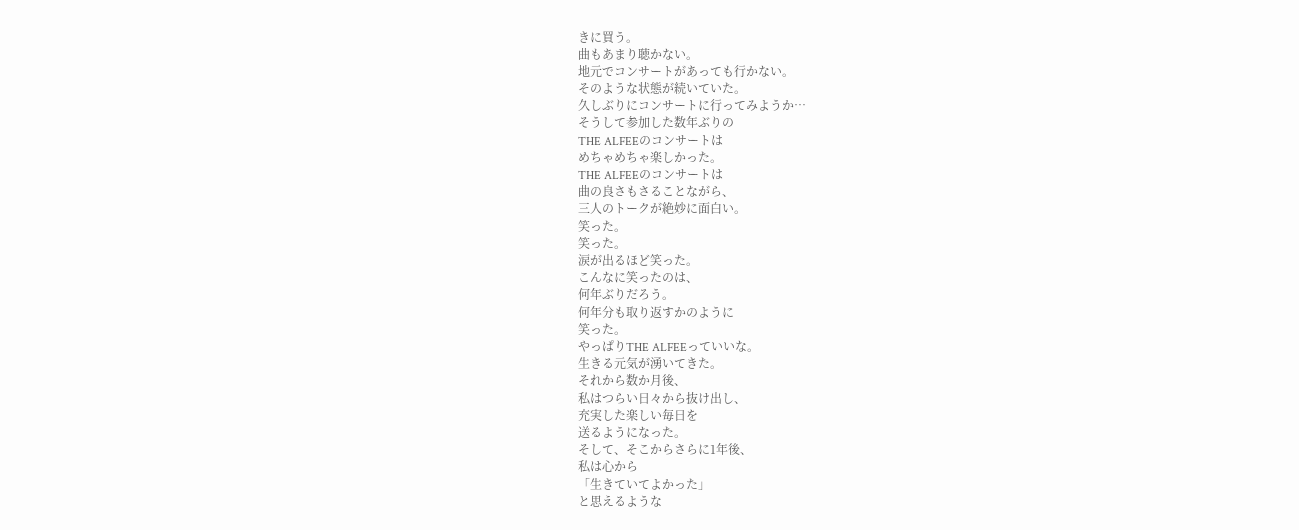きに買う。
曲もあまり聴かない。
地元でコンサートがあっても行かない。
そのような状態が続いていた。
久しぶりにコンサートに行ってみようか…
そうして参加した数年ぶりの
THE ALFEEのコンサートは
めちゃめちゃ楽しかった。
THE ALFEEのコンサートは
曲の良さもさることながら、
三人のトークが絶妙に面白い。
笑った。
笑った。
涙が出るほど笑った。
こんなに笑ったのは、
何年ぶりだろう。
何年分も取り返すかのように
笑った。
やっぱりTHE ALFEEっていいな。
生きる元気が湧いてきた。
それから数か月後、
私はつらい日々から抜け出し、
充実した楽しい毎日を
送るようになった。
そして、そこからさらに1年後、
私は心から
「生きていてよかった」
と思えるような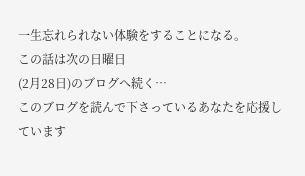一生忘れられない体験をすることになる。
この話は次の日曜日
(2月28日)のブログへ続く…
このブログを読んで下さっているあなたを応援しています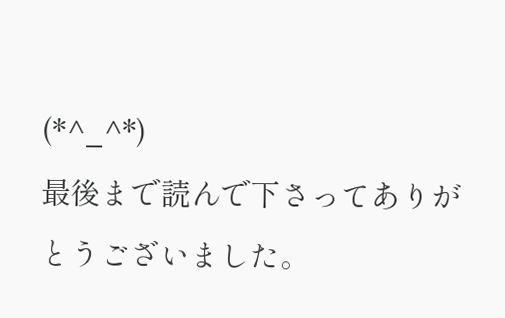(*^_^*)
最後まで読んで下さってありがとうございました。